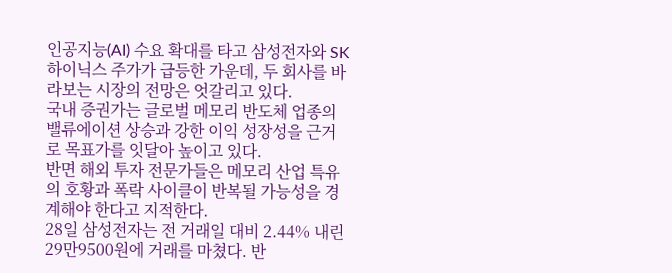인공지능(AI) 수요 확대를 타고 삼성전자와 SK하이닉스 주가가 급등한 가운데, 두 회사를 바라보는 시장의 전망은 엇갈리고 있다.
국내 증권가는 글로벌 메모리 반도체 업종의 밸류에이션 상승과 강한 이익 성장성을 근거로 목표가를 잇달아 높이고 있다.
반면 해외 투자 전문가들은 메모리 산업 특유의 호황과 폭락 사이클이 반복될 가능성을 경계해야 한다고 지적한다.
28일 삼성전자는 전 거래일 대비 2.44% 내린 29만9500원에 거래를 마쳤다. 반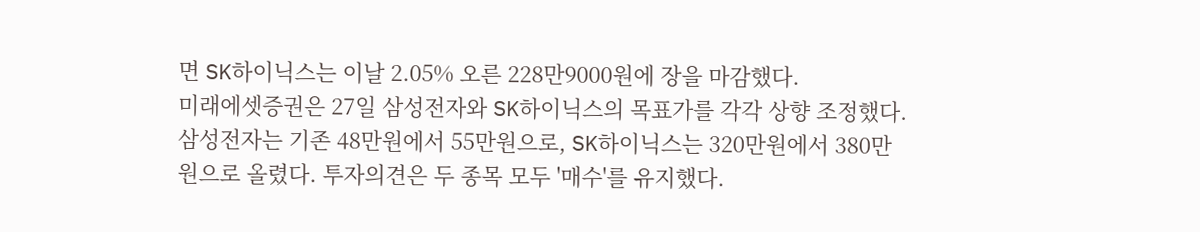면 SK하이닉스는 이날 2.05% 오른 228만9000원에 장을 마감했다.
미래에셋증권은 27일 삼성전자와 SK하이닉스의 목표가를 각각 상향 조정했다.
삼성전자는 기존 48만원에서 55만원으로, SK하이닉스는 320만원에서 380만원으로 올렸다. 투자의견은 두 종목 모두 '매수'를 유지했다.